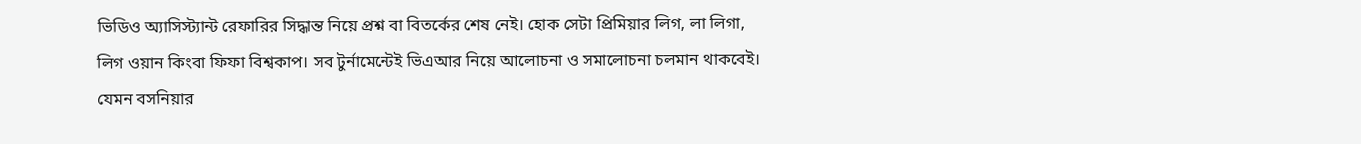ভিডিও অ্যাসিস্ট্যান্ট রেফারির সিদ্ধান্ত নিয়ে প্রশ্ন বা বিতর্কের শেষ নেই। হোক সেটা প্রিমিয়ার লিগ, লা লিগা, লিগ ওয়ান কিংবা ফিফা বিশ্বকাপ। সব টুর্নামেন্টেই ভিএআর নিয়ে আলোচনা ও সমালোচনা চলমান থাকবেই। যেমন বসনিয়ার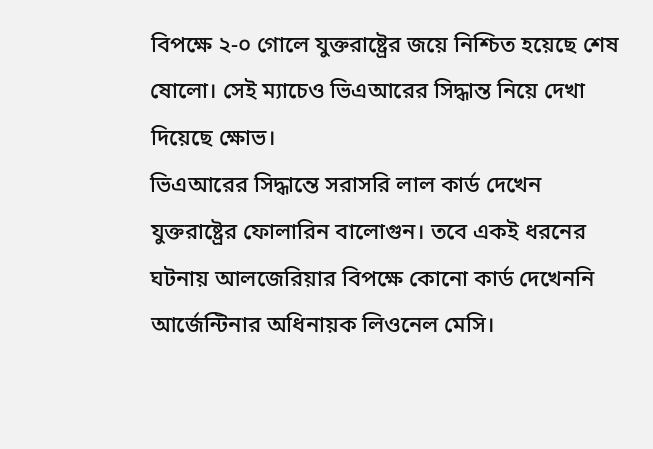বিপক্ষে ২-০ গোলে যুক্তরাষ্ট্রের জয়ে নিশ্চিত হয়েছে শেষ ষোলো। সেই ম্যাচেও ভিএআরের সিদ্ধান্ত নিয়ে দেখা দিয়েছে ক্ষোভ।
ভিএআরের সিদ্ধান্তে সরাসরি লাল কার্ড দেখেন যুক্তরাষ্ট্রের ফোলারিন বালোগুন। তবে একই ধরনের ঘটনায় আলজেরিয়ার বিপক্ষে কোনো কার্ড দেখেননি আর্জেন্টিনার অধিনায়ক লিওনেল মেসি।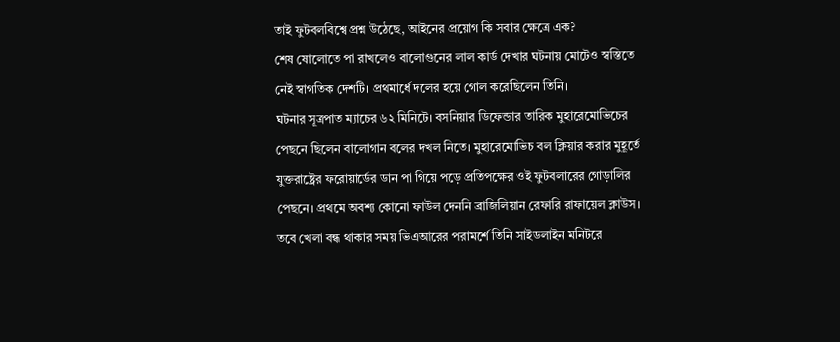তাই ফুটবলবিশ্বে প্রশ্ন উঠেছে, আইনের প্রয়োগ কি সবার ক্ষেত্রে এক?
শেষ ষোলোতে পা রাখলেও বালোগুনের লাল কার্ড দেখার ঘটনায় মোটেও স্বস্তিতে নেই স্বাগতিক দেশটি। প্রথমার্ধে দলের হয়ে গোল করেছিলেন তিনি।
ঘটনার সূত্রপাত ম্যাচের ৬২ মিনিটে। বসনিয়ার ডিফেন্ডার তারিক মুহারেমোভিচের পেছনে ছিলেন বালোগান বলের দখল নিতে। মুহারেমোভিচ বল ক্লিয়ার করার মুহূর্তে যুক্তরাষ্ট্রের ফরোয়ার্ডের ডান পা গিয়ে পড়ে প্রতিপক্ষের ওই ফুটবলারের গোড়ালির পেছনে। প্রথমে অবশ্য কোনো ফাউল দেননি ব্রাজিলিয়ান রেফারি রাফায়েল ক্লাউস। তবে খেলা বন্ধ থাকার সময় ভিএআরের পরামর্শে তিনি সাইডলাইন মনিটরে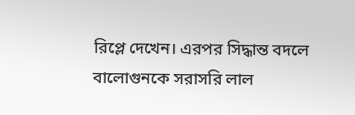রিপ্লে দেখেন। এরপর সিদ্ধান্ত বদলে বালোগুনকে সরাসরি লাল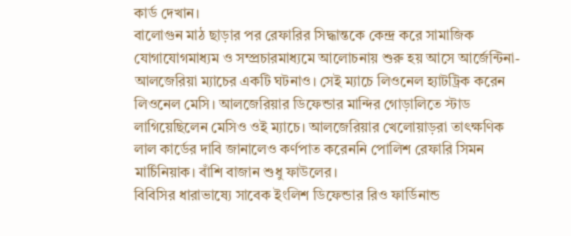কার্ড দেখান।
বালোগুন মাঠ ছাড়ার পর রেফারির সিদ্ধান্তকে কেন্দ্র করে সামাজিক যোগাযোগমাধ্যম ও সম্প্রচারমাধ্যমে আলোচনায় শুরু হয় আসে আর্জেন্টিনা-আলজেরিয়া ম্যাচের একটি ঘটনাও। সেই ম্যাচে লিওনেল হ্যাটট্রিক করেন লিওনেল মেসি। আলজেরিয়ার ডিফেন্ডার মান্দির গোড়ালিতে স্টাড লাগিয়েছিলেন মেসিও ওই ম্যাচে। আলজেরিয়ার খেলোয়াড়রা তাৎক্ষণিক লাল কার্ডের দাবি জানালেও কর্ণপাত করেননি পোলিশ রেফারি সিমন মার্চিনিয়াক। বাঁশি বাজান শুধু ফাউলের।
বিবিসির ধারাভাষ্যে সাবেক ইংলিশ ডিফেন্ডার রিও ফার্ডিনান্ড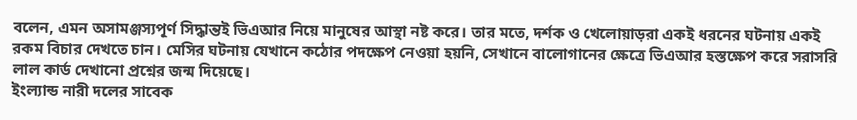বলেন, এমন অসামঞ্জস্যপূর্ণ সিদ্ধান্তই ভিএআর নিয়ে মানুষের আস্থা নষ্ট করে। তার মতে, দর্শক ও খেলোয়াড়রা একই ধরনের ঘটনায় একই রকম বিচার দেখতে চান। মেসির ঘটনায় যেখানে কঠোর পদক্ষেপ নেওয়া হয়নি, সেখানে বালোগানের ক্ষেত্রে ভিএআর হস্তক্ষেপ করে সরাসরি লাল কার্ড দেখানো প্রশ্নের জন্ম দিয়েছে।
ইংল্যান্ড নারী দলের সাবেক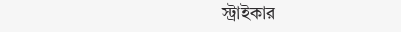স্ট্রাইকার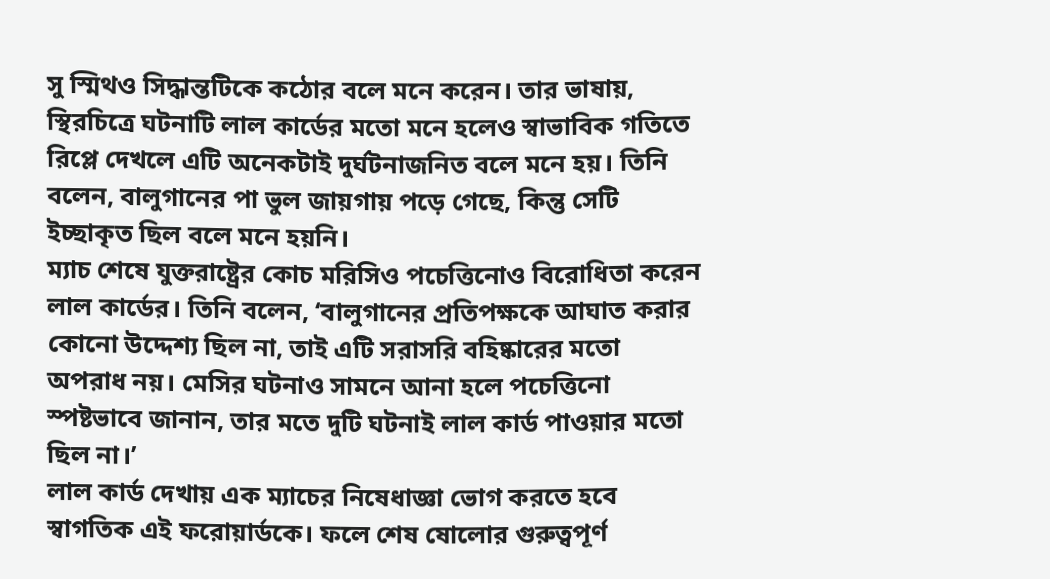সু স্মিথও সিদ্ধান্তটিকে কঠোর বলে মনে করেন। তার ভাষায়, স্থিরচিত্রে ঘটনাটি লাল কার্ডের মতো মনে হলেও স্বাভাবিক গতিতে রিপ্লে দেখলে এটি অনেকটাই দুর্ঘটনাজনিত বলে মনে হয়। তিনি বলেন, বালুগানের পা ভুল জায়গায় পড়ে গেছে, কিন্তু সেটি ইচ্ছাকৃত ছিল বলে মনে হয়নি।
ম্যাচ শেষে যুক্তরাষ্ট্রের কোচ মরিসিও পচেত্তিনোও বিরোধিতা করেন লাল কার্ডের। তিনি বলেন, ‘বালুগানের প্রতিপক্ষকে আঘাত করার কোনো উদ্দেশ্য ছিল না, তাই এটি সরাসরি বহিষ্কারের মতো অপরাধ নয়। মেসির ঘটনাও সামনে আনা হলে পচেত্তিনো স্পষ্টভাবে জানান, তার মতে দুটি ঘটনাই লাল কার্ড পাওয়ার মতো ছিল না।’
লাল কার্ড দেখায় এক ম্যাচের নিষেধাজ্ঞা ভোগ করতে হবে স্বাগতিক এই ফরোয়ার্ডকে। ফলে শেষ ষোলোর গুরুত্বপূর্ণ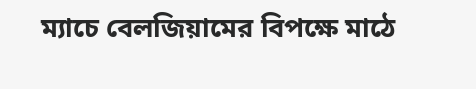ম্যাচে বেলজিয়ামের বিপক্ষে মাঠে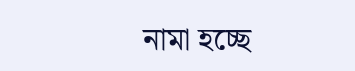নামা হচ্ছে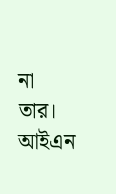না তার।
আইএন